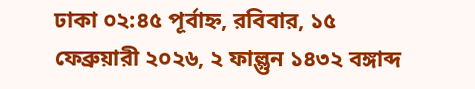ঢাকা ০২:৪৫ পূর্বাহ্ন, রবিবার, ১৫ ফেব্রুয়ারী ২০২৬, ২ ফাল্গুন ১৪৩২ বঙ্গাব্দ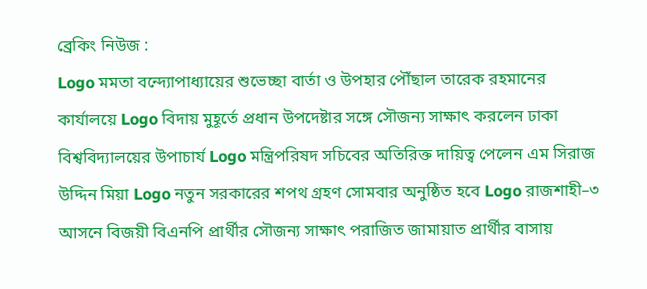ব্রেকিং নিউজ :
Logo মমতা বন্দ্যোপাধ্যায়ের শুভেচ্ছা বার্তা ও উপহার পৌঁছাল তারেক রহমানের কার্যালয়ে Logo বিদায় মুহূর্তে প্রধান উপদেষ্টার সঙ্গে সৌজন্য সাক্ষাৎ করলেন ঢাকা বিশ্ববিদ্যালয়ের উপাচার্য Logo মন্ত্রিপরিষদ সচিবের অতিরিক্ত দায়িত্ব পেলেন এম সিরাজ উদ্দিন মিয়া Logo নতুন সরকারের শপথ গ্রহণ সোমবার অনুষ্ঠিত হবে Logo রাজশাহী–৩ আসনে বিজয়ী বিএনপি প্রার্থীর সৌজন্য সাক্ষাৎ পরাজিত জামায়াত প্রার্থীর বাসায়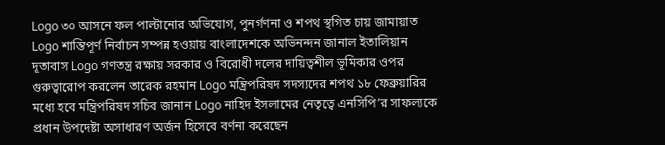Logo ৩০ আসনে ফল পাল্টানোর অভিযোগ, পুনর্গণনা ও শপথ স্থগিত চায় জামায়াত Logo শান্তিপূর্ণ নির্বাচন সম্পন্ন হওয়ায় বাংলাদেশকে অভিনন্দন জানাল ইতালিয়ান দূতাবাস Logo গণতন্ত্র রক্ষায় সরকার ও বিরোধী দলের দায়িত্বশীল ভূমিকার ওপর গুরুত্বারোপ করলেন তারেক রহমান Logo মন্ত্রিপরিষদ সদস্যদের শপথ ১৮ ফেব্রুয়ারির মধ্যে হবে মন্ত্রিপরিষদ সচিব জানান Logo নাহিদ ইসলামের নেতৃত্বে এনসিপি’র সাফল্যকে প্রধান উপদেষ্টা অসাধারণ অর্জন হিসেবে বর্ণনা করেছেন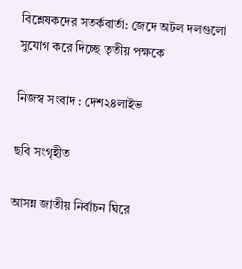বিশ্লেষকদের সতর্কবার্তা: জেদে অটল দলগুলো সুযোগ করে দিচ্ছে তৃতীয় পক্ষকে

নিজস্ব সংবাদ : দেশ২৪লাইভ

ছবি সংগৃহীত

আসন্ন জাতীয় নির্বাচন ঘিরে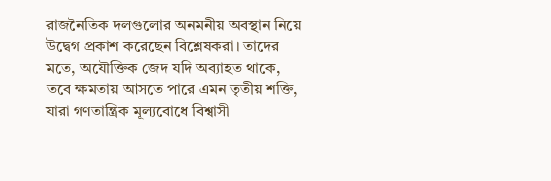রাজনৈতিক দলগুলোর অনমনীয় অবস্থান নিয়ে উদ্বেগ প্রকাশ করেছেন বিশ্লেষকরা। তাদের মতে, অযৌক্তিক জেদ যদি অব্যাহত থাকে, তবে ক্ষমতায় আসতে পারে এমন তৃতীয় শক্তি, যারা গণতান্ত্রিক মূল্যবোধে বিশ্বাসী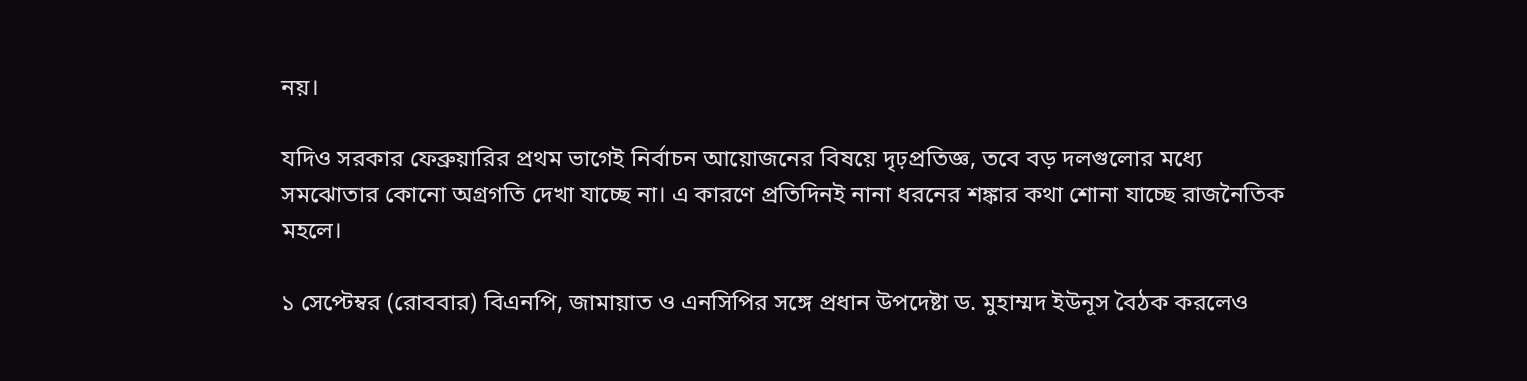নয়।

যদিও সরকার ফেব্রুয়ারির প্রথম ভাগেই নির্বাচন আয়োজনের বিষয়ে দৃঢ়প্রতিজ্ঞ, তবে বড় দলগুলোর মধ্যে সমঝোতার কোনো অগ্রগতি দেখা যাচ্ছে না। এ কারণে প্রতিদিনই নানা ধরনের শঙ্কার কথা শোনা যাচ্ছে রাজনৈতিক মহলে।

১ সেপ্টেম্বর (রোববার) বিএনপি, জামায়াত ও এনসিপির সঙ্গে প্রধান উপদেষ্টা ড. মুহাম্মদ ইউনূস বৈঠক করলেও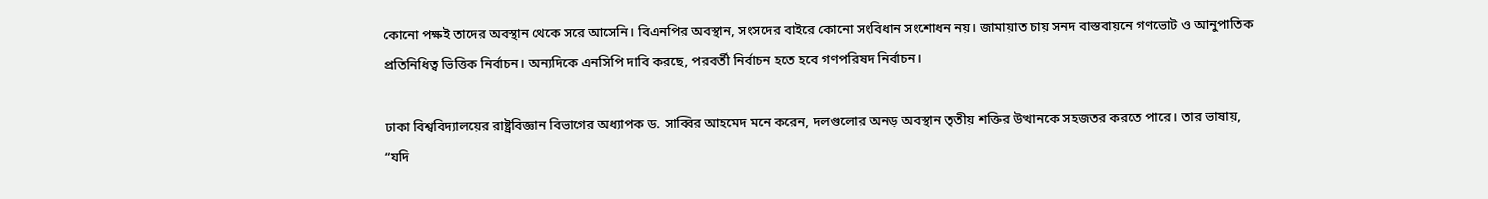কোনো পক্ষই তাদের অবস্থান থেকে সরে আসেনি। বিএনপির অবস্থান, সংসদের বাইরে কোনো সংবিধান সংশোধন নয়। জামায়াত চায় সনদ বাস্তবায়নে গণভোট ও আনুপাতিক প্রতিনিধিত্ব ভিত্তিক নির্বাচন। অন্যদিকে এনসিপি দাবি করছে, পরবর্তী নির্বাচন হতে হবে গণপরিষদ নির্বাচন।

ঢাকা বিশ্ববিদ্যালয়ের রাষ্ট্রবিজ্ঞান বিভাগের অধ্যাপক ড. সাব্বির আহমেদ মনে করেন, দলগুলোর অনড় অবস্থান তৃতীয় শক্তির উত্থানকে সহজতর করতে পারে। তার ভাষায়, “যদি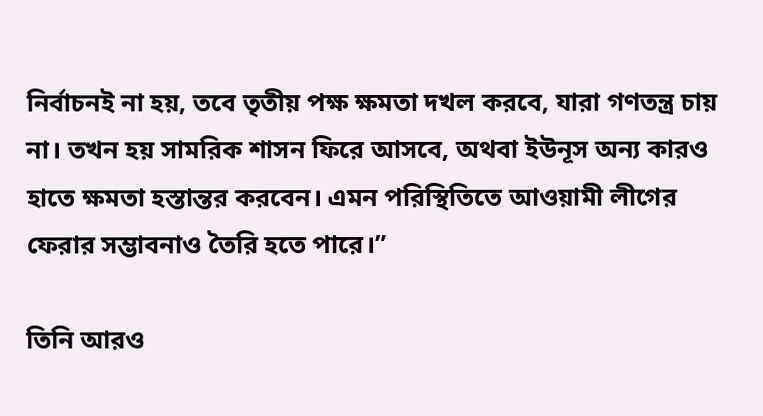নির্বাচনই না হয়, তবে তৃতীয় পক্ষ ক্ষমতা দখল করবে, যারা গণতন্ত্র চায় না। তখন হয় সামরিক শাসন ফিরে আসবে, অথবা ইউনূস অন্য কারও হাতে ক্ষমতা হস্তান্তর করবেন। এমন পরিস্থিতিতে আওয়ামী লীগের ফেরার সম্ভাবনাও তৈরি হতে পারে।”

তিনি আরও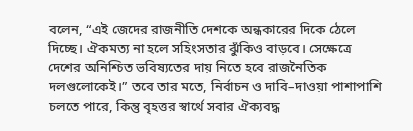বলেন, “এই জেদের রাজনীতি দেশকে অন্ধকারের দিকে ঠেলে দিচ্ছে। ঐকমত্য না হলে সহিংসতার ঝুঁকিও বাড়বে। সেক্ষেত্রে দেশের অনিশ্চিত ভবিষ্যতের দায় নিতে হবে রাজনৈতিক দলগুলোকেই।” তবে তার মতে, নির্বাচন ও দাবি–দাওয়া পাশাপাশি চলতে পারে, কিন্তু বৃহত্তর স্বার্থে সবার ঐক্যবদ্ধ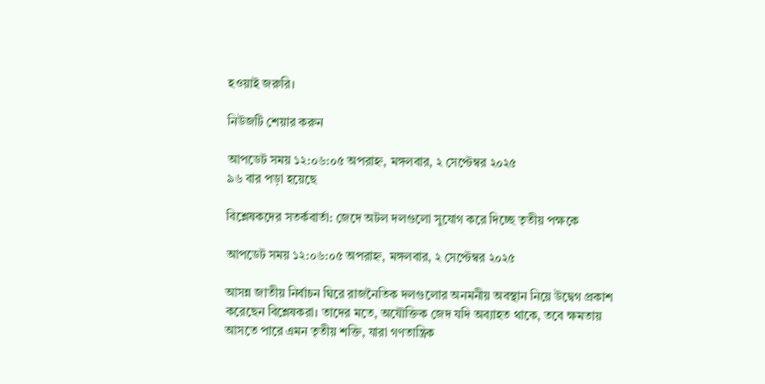হওয়াই জরুরি।

নিউজটি শেয়ার করুন

আপডেট সময় ১২:০৬:০৫ অপরাহ্ন, মঙ্গলবার, ২ সেপ্টেম্বর ২০২৫
৯৬ বার পড়া হয়েছে

বিশ্লেষকদের সতর্কবার্তা: জেদে অটল দলগুলো সুযোগ করে দিচ্ছে তৃতীয় পক্ষকে

আপডেট সময় ১২:০৬:০৫ অপরাহ্ন, মঙ্গলবার, ২ সেপ্টেম্বর ২০২৫

আসন্ন জাতীয় নির্বাচন ঘিরে রাজনৈতিক দলগুলোর অনমনীয় অবস্থান নিয়ে উদ্বেগ প্রকাশ করেছেন বিশ্লেষকরা। তাদের মতে, অযৌক্তিক জেদ যদি অব্যাহত থাকে, তবে ক্ষমতায় আসতে পারে এমন তৃতীয় শক্তি, যারা গণতান্ত্রিক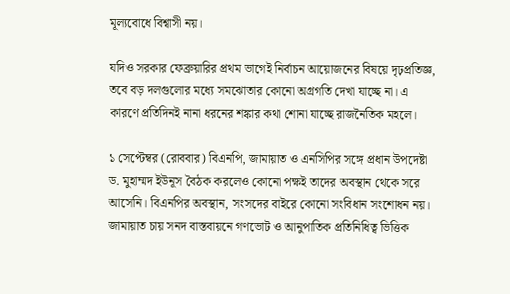মূল্যবোধে বিশ্বাসী নয়।

যদিও সরকার ফেব্রুয়ারির প্রথম ভাগেই নির্বাচন আয়োজনের বিষয়ে দৃঢ়প্রতিজ্ঞ, তবে বড় দলগুলোর মধ্যে সমঝোতার কোনো অগ্রগতি দেখা যাচ্ছে না। এ কারণে প্রতিদিনই নানা ধরনের শঙ্কার কথা শোনা যাচ্ছে রাজনৈতিক মহলে।

১ সেপ্টেম্বর (রোববার) বিএনপি, জামায়াত ও এনসিপির সঙ্গে প্রধান উপদেষ্টা ড. মুহাম্মদ ইউনূস বৈঠক করলেও কোনো পক্ষই তাদের অবস্থান থেকে সরে আসেনি। বিএনপির অবস্থান, সংসদের বাইরে কোনো সংবিধান সংশোধন নয়। জামায়াত চায় সনদ বাস্তবায়নে গণভোট ও আনুপাতিক প্রতিনিধিত্ব ভিত্তিক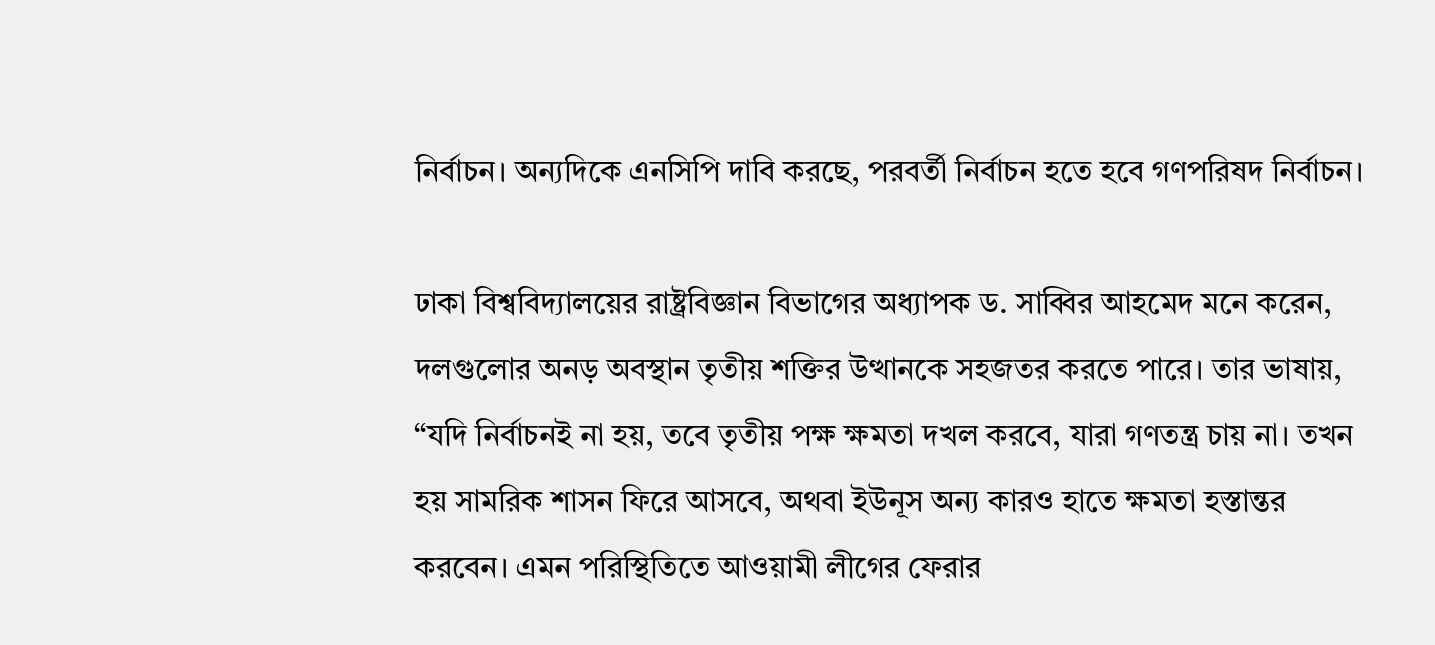নির্বাচন। অন্যদিকে এনসিপি দাবি করছে, পরবর্তী নির্বাচন হতে হবে গণপরিষদ নির্বাচন।

ঢাকা বিশ্ববিদ্যালয়ের রাষ্ট্রবিজ্ঞান বিভাগের অধ্যাপক ড. সাব্বির আহমেদ মনে করেন, দলগুলোর অনড় অবস্থান তৃতীয় শক্তির উত্থানকে সহজতর করতে পারে। তার ভাষায়, “যদি নির্বাচনই না হয়, তবে তৃতীয় পক্ষ ক্ষমতা দখল করবে, যারা গণতন্ত্র চায় না। তখন হয় সামরিক শাসন ফিরে আসবে, অথবা ইউনূস অন্য কারও হাতে ক্ষমতা হস্তান্তর করবেন। এমন পরিস্থিতিতে আওয়ামী লীগের ফেরার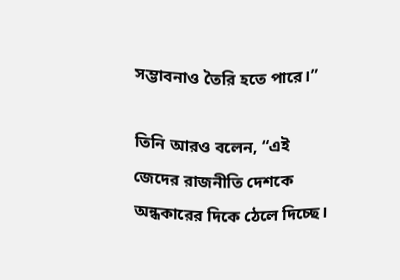সম্ভাবনাও তৈরি হতে পারে।”

তিনি আরও বলেন, “এই জেদের রাজনীতি দেশকে অন্ধকারের দিকে ঠেলে দিচ্ছে।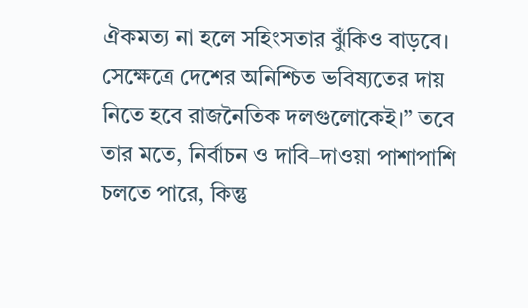ঐকমত্য না হলে সহিংসতার ঝুঁকিও বাড়বে। সেক্ষেত্রে দেশের অনিশ্চিত ভবিষ্যতের দায় নিতে হবে রাজনৈতিক দলগুলোকেই।” তবে তার মতে, নির্বাচন ও দাবি–দাওয়া পাশাপাশি চলতে পারে, কিন্তু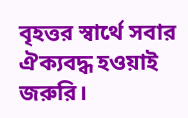বৃহত্তর স্বার্থে সবার ঐক্যবদ্ধ হওয়াই জরুরি।